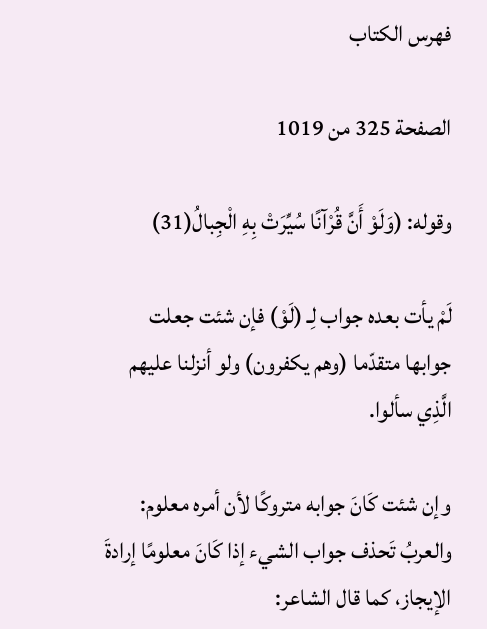فهرس الكتاب

الصفحة 325 من 1019

وقوله: (وَلَوْ أَنَّ قُرْآنًا سُيِّرَتْ بِهِ الْجِبالُ(31)

لَمْ يأت بعده جواب لِـ (لَوْ) فإن شئت جعلت جوابها متقدّما (وهم يكفرون) ولو أنزلنا عليهم الَّذِي سألوا.

وإن شئت كَانَ جوابه متروكًا لأن أمره معلوم: والعربُ تَحذف جواب الشيء إذا كَانَ معلومًا إرادةَ الإيجاز، كما قال الشاعر: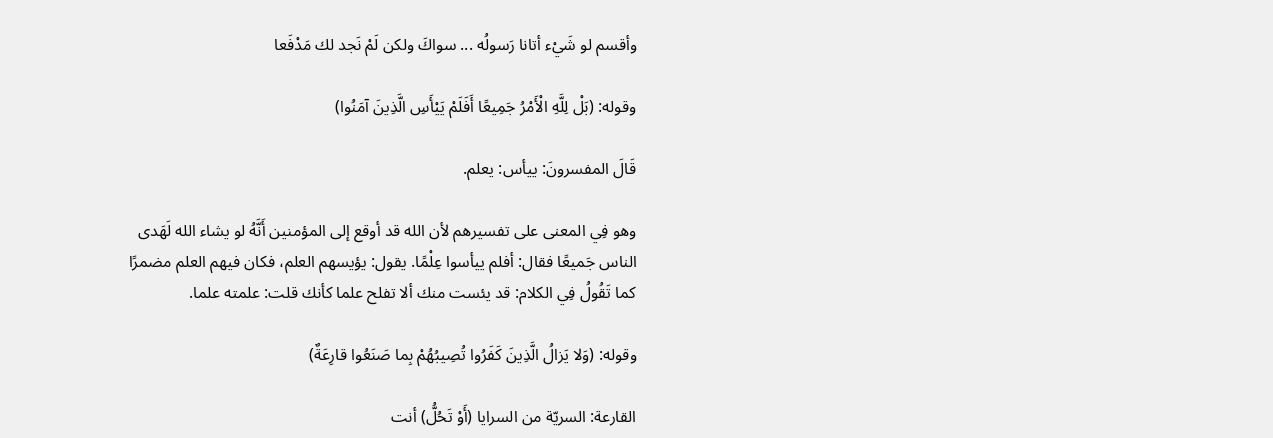وأقسم لو شَيْء أتانا رَسولُه ... سواكَ ولكن لَمْ نَجد لك مَدْفَعا

وقوله: (بَلْ لِلَّهِ الْأَمْرُ جَمِيعًا أَفَلَمْ يَيْأَسِ الَّذِينَ آمَنُوا)

قَالَ المفسرونَ: ييأس: يعلم.

وهو فِي المعنى على تفسيرهم لأن الله قد أوقع إلى المؤمنين أَنَّهُ لو يشاء الله لَهَدى الناس جَميعًا فقال: أفلم ييأسوا عِلْمًا. يقول: يؤيسهم العلم، فكان فيهم العلم مضمرًا كما تَقُولُ فِي الكلام: قد يئست منك ألا تفلح علما كأنك قلت: علمته علما.

وقوله: (وَلا يَزالُ الَّذِينَ كَفَرُوا تُصِيبُهُمْ بِما صَنَعُوا قارِعَةٌ)

القارعة: السريّة من السرايا (أَوْ تَحُلُّ) أنت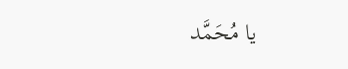يا مُحَمَّد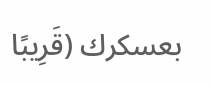بعسكرك (قَرِيبًا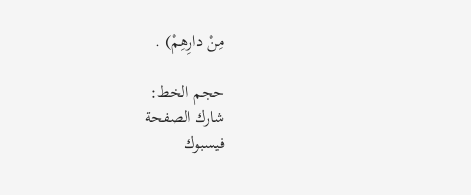مِنْ دارِهِمْ) .

حجم الخط:
شارك الصفحة
فيسبوك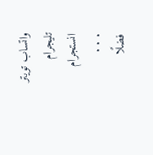واتساب تويتر تليجرام انستجرام
. . .
فضلًا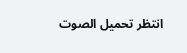انتظر تحميل الصوت